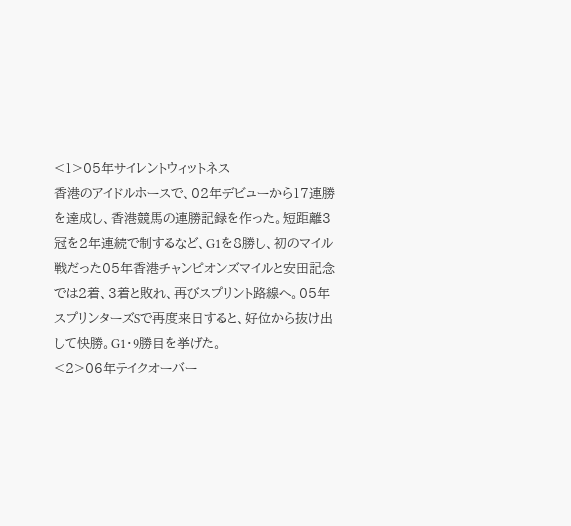<1>05年サイレントウィットネス
香港のアイドルホースで、02年デビューから17連勝を達成し、香港競馬の連勝記録を作った。短距離3冠を2年連続で制するなど、G1を8勝し、初のマイル戦だった05年香港チャンピオンズマイルと安田記念では2着、3着と敗れ、再びスプリント路線へ。05年スプリンターズSで再度来日すると、好位から抜け出して快勝。G1・9勝目を挙げた。
<2>06年テイクオーバー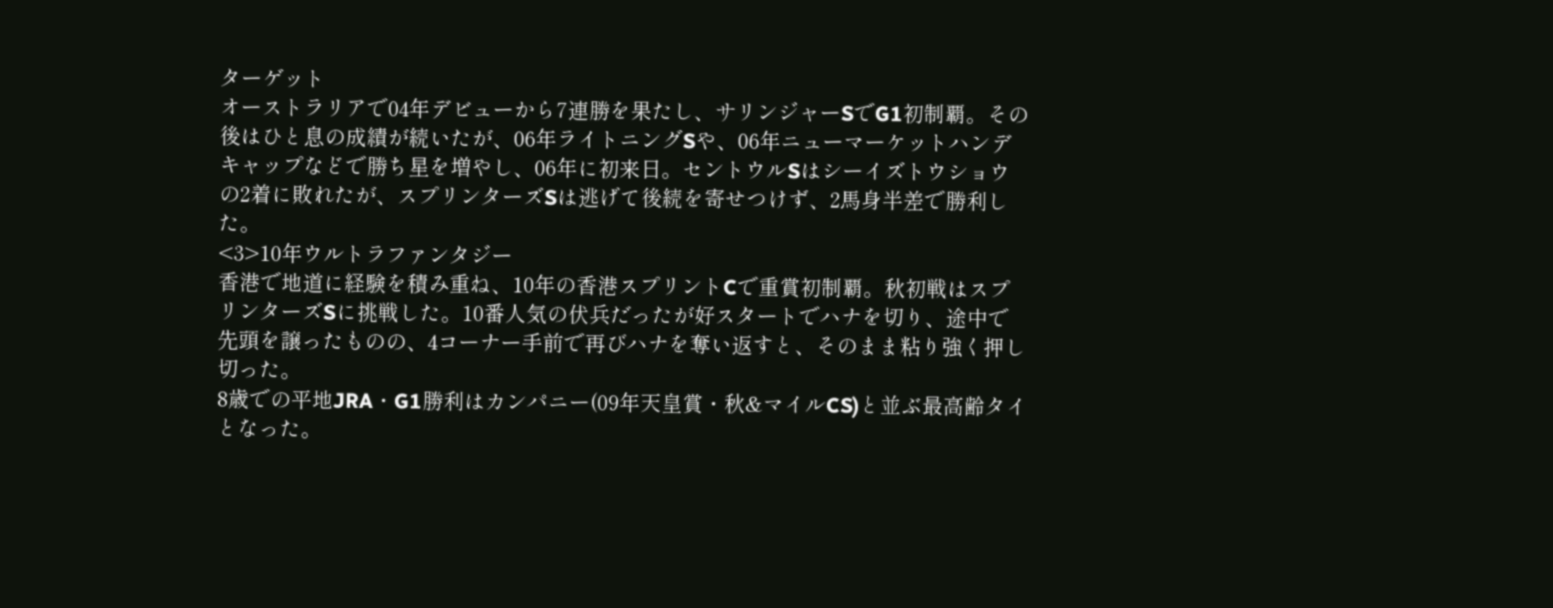ターゲット
オーストラリアで04年デビューから7連勝を果たし、サリンジャーSでG1初制覇。その後はひと息の成績が続いたが、06年ライトニングSや、06年ニューマーケットハンデキャップなどで勝ち星を増やし、06年に初来日。セントウルSはシーイズトウショウの2着に敗れたが、スプリンターズSは逃げて後続を寄せつけず、2馬身半差で勝利した。
<3>10年ウルトラファンタジー
香港で地道に経験を積み重ね、10年の香港スプリントCで重賞初制覇。秋初戦はスプリンターズSに挑戦した。10番人気の伏兵だったが好スタートでハナを切り、途中で先頭を譲ったものの、4コーナー手前で再びハナを奪い返すと、そのまま粘り強く押し切った。
8歳での平地JRA・G1勝利はカンパニー(09年天皇賞・秋&マイルCS)と並ぶ最高齢タイとなった。